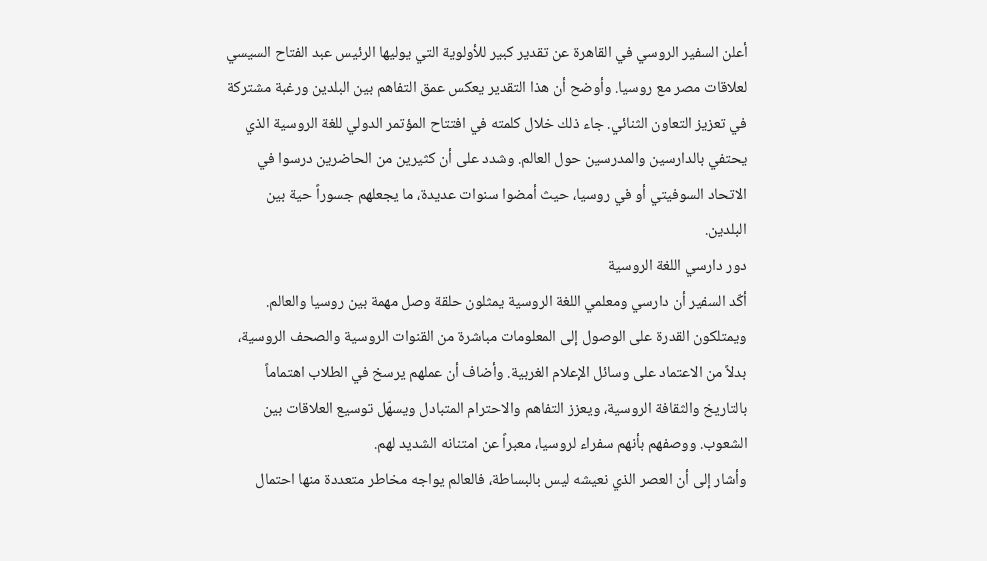أعلن السفير الروسي في القاهرة عن تقدير كبير للأولوية التي يوليها الرئيس عبد الفتاح السيسي لعلاقات مصر مع روسيا. وأوضح أن هذا التقدير يعكس عمق التفاهم بين البلدين ورغبة مشتركة في تعزيز التعاون الثنائي. جاء ذلك خلال كلمته في افتتاح المؤتمر الدولي للغة الروسية الذي يحتفي بالدارسين والمدرسين حول العالم. وشدد على أن كثيرين من الحاضرين درسوا في الاتحاد السوفيتي أو في روسيا، حيث أمضوا سنوات عديدة، ما يجعلهم جسوراً حية بين البلدين.
دور دارسي اللغة الروسية
أكّد السفير أن دارسي ومعلمي اللغة الروسية يمثلون حلقة وصل مهمة بين روسيا والعالم. ويمتلكون القدرة على الوصول إلى المعلومات مباشرة من القنوات الروسية والصحف الروسية، بدلاً من الاعتماد على وسائل الإعلام الغربية. وأضاف أن عملهم يرسخ في الطلاب اهتماماً بالتاريخ والثقافة الروسية، ويعزز التفاهم والاحترام المتبادل ويسهّل توسيع العلاقات بين الشعوب. ووصفهم بأنهم سفراء لروسيا، معبراً عن امتنانه الشديد لهم.
وأشار إلى أن العصر الذي نعيشه ليس بالبساطة، فالعالم يواجه مخاطر متعددة منها احتمال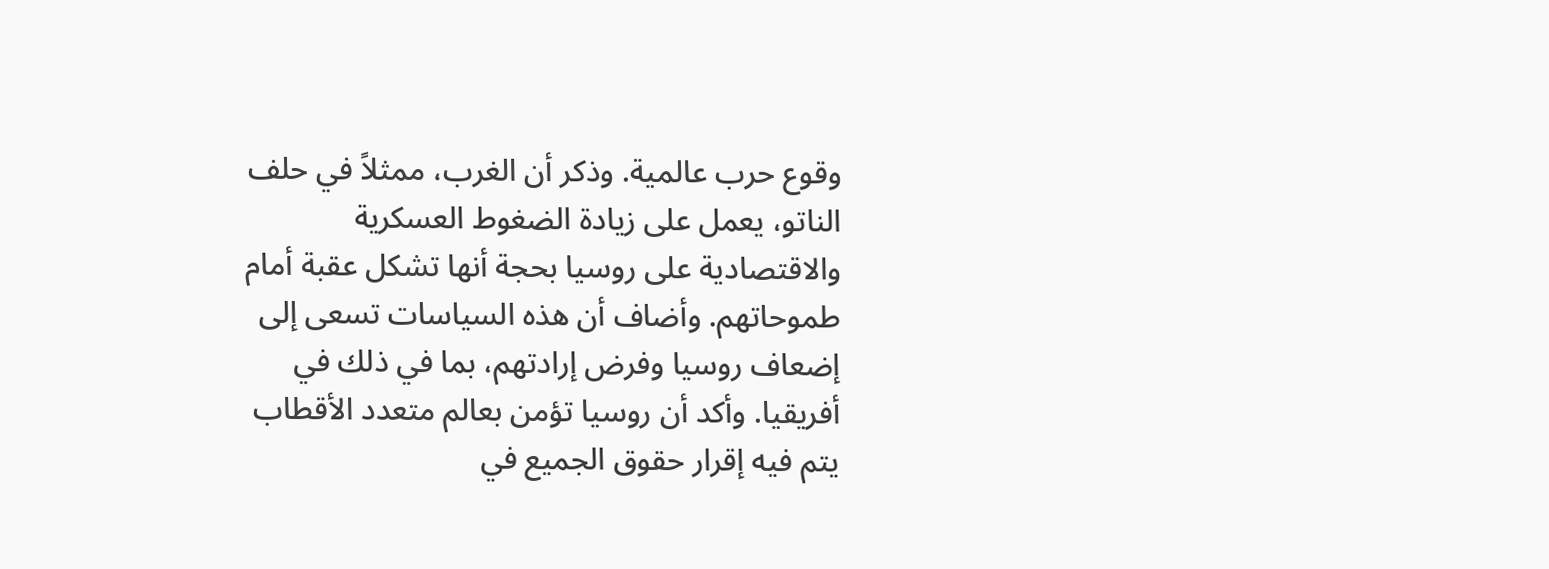وقوع حرب عالمية. وذكر أن الغرب، ممثلاً في حلف الناتو، يعمل على زيادة الضغوط العسكرية والاقتصادية على روسيا بحجة أنها تشكل عقبة أمام طموحاتهم. وأضاف أن هذه السياسات تسعى إلى إضعاف روسيا وفرض إرادتهم، بما في ذلك في أفريقيا. وأكد أن روسيا تؤمن بعالم متعدد الأقطاب يتم فيه إقرار حقوق الجميع في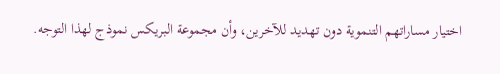اختيار مساراتهم التنموية دون تهديد للآخرين، وأن مجموعة البريكس نموذج لهذا التوجه.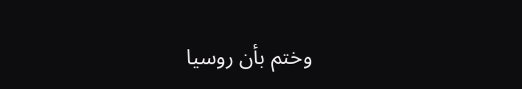وختم بأن روسيا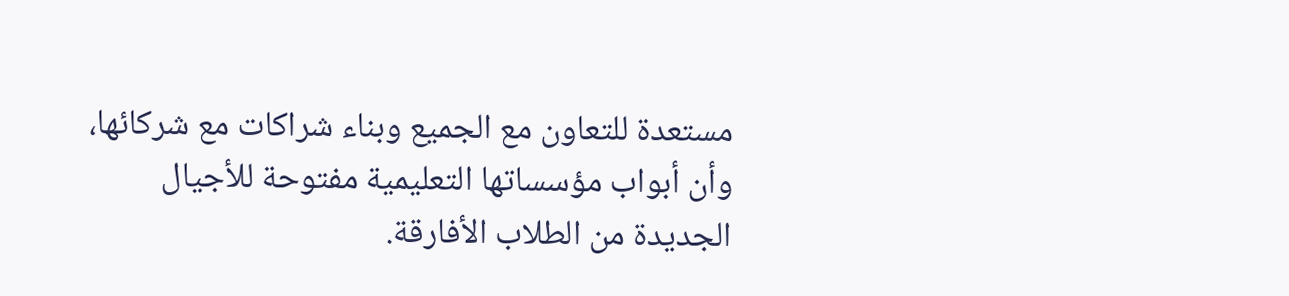مستعدة للتعاون مع الجميع وبناء شراكات مع شركائها، وأن أبواب مؤسساتها التعليمية مفتوحة للأجيال الجديدة من الطلاب الأفارقة.